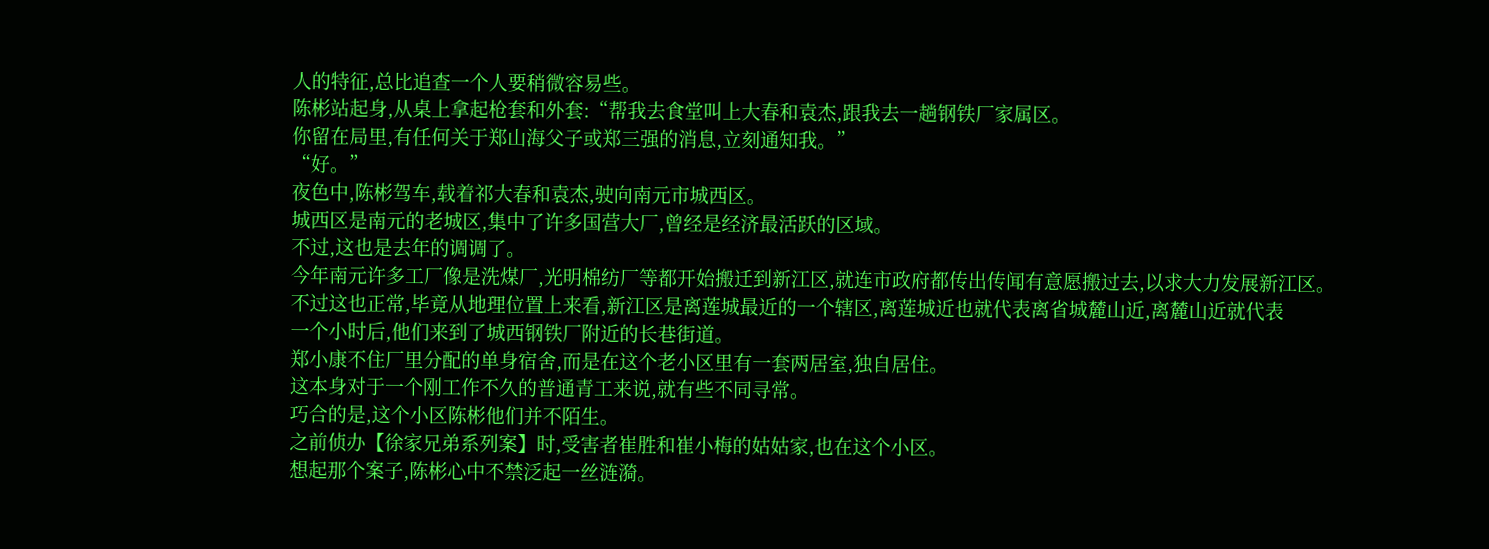人的特征,总比追查一个人要稍微容易些。
陈彬站起身,从桌上拿起枪套和外套:“帮我去食堂叫上大春和袁杰,跟我去一趟钢铁厂家属区。
你留在局里,有任何关于郑山海父子或郑三强的消息,立刻通知我。”
“好。”
夜色中,陈彬驾车,载着祁大春和袁杰,驶向南元市城西区。
城西区是南元的老城区,集中了许多国营大厂,曾经是经济最活跃的区域。
不过,这也是去年的调调了。
今年南元许多工厂像是洗煤厂,光明棉纺厂等都开始搬迁到新江区,就连市政府都传出传闻有意愿搬过去,以求大力发展新江区。
不过这也正常,毕竟从地理位置上来看,新江区是离莲城最近的一个辖区,离莲城近也就代表离省城麓山近,离麓山近就代表
一个小时后,他们来到了城西钢铁厂附近的长巷街道。
郑小康不住厂里分配的单身宿舍,而是在这个老小区里有一套两居室,独自居住。
这本身对于一个刚工作不久的普通青工来说,就有些不同寻常。
巧合的是,这个小区陈彬他们并不陌生。
之前侦办【徐家兄弟系列案】时,受害者崔胜和崔小梅的姑姑家,也在这个小区。
想起那个案子,陈彬心中不禁泛起一丝涟漪。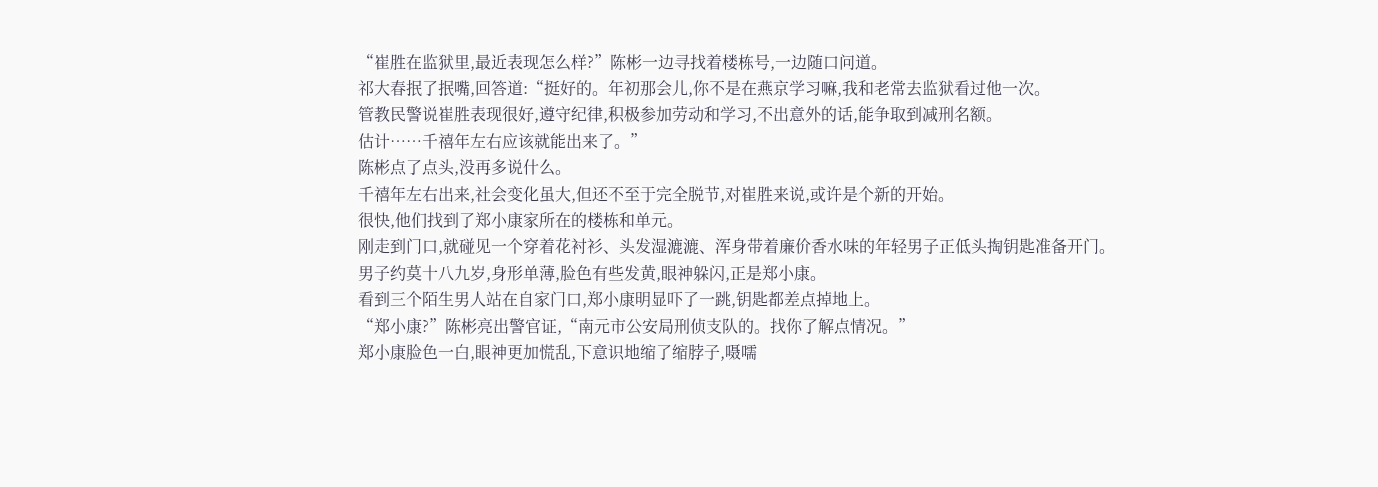“崔胜在监狱里,最近表现怎么样?”陈彬一边寻找着楼栋号,一边随口问道。
祁大春抿了抿嘴,回答道:“挺好的。年初那会儿,你不是在燕京学习嘛,我和老常去监狱看过他一次。
管教民警说崔胜表现很好,遵守纪律,积极参加劳动和学习,不出意外的话,能争取到减刑名额。
估计……千禧年左右应该就能出来了。”
陈彬点了点头,没再多说什么。
千禧年左右出来,社会变化虽大,但还不至于完全脱节,对崔胜来说,或许是个新的开始。
很快,他们找到了郑小康家所在的楼栋和单元。
刚走到门口,就碰见一个穿着花衬衫、头发湿漉漉、浑身带着廉价香水味的年轻男子正低头掏钥匙准备开门。
男子约莫十八九岁,身形单薄,脸色有些发黄,眼神躲闪,正是郑小康。
看到三个陌生男人站在自家门口,郑小康明显吓了一跳,钥匙都差点掉地上。
“郑小康?”陈彬亮出警官证,“南元市公安局刑侦支队的。找你了解点情况。”
郑小康脸色一白,眼神更加慌乱,下意识地缩了缩脖子,嗫嚅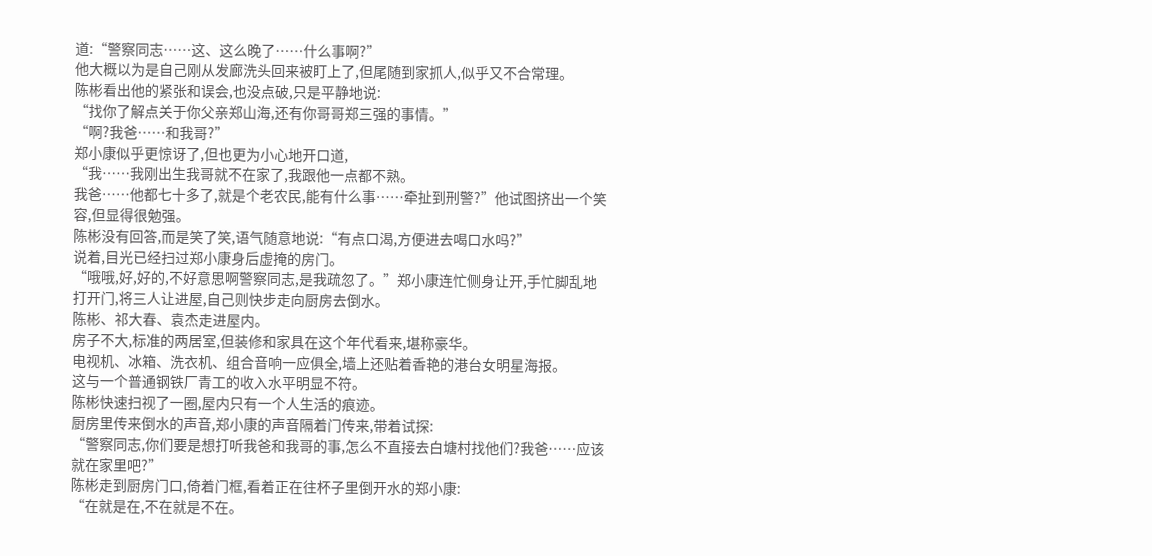道:“警察同志……这、这么晚了……什么事啊?”
他大概以为是自己刚从发廊洗头回来被盯上了,但尾随到家抓人,似乎又不合常理。
陈彬看出他的紧张和误会,也没点破,只是平静地说:
“找你了解点关于你父亲郑山海,还有你哥哥郑三强的事情。”
“啊?我爸……和我哥?”
郑小康似乎更惊讶了,但也更为小心地开口道,
“我……我刚出生我哥就不在家了,我跟他一点都不熟。
我爸……他都七十多了,就是个老农民,能有什么事……牵扯到刑警?”他试图挤出一个笑容,但显得很勉强。
陈彬没有回答,而是笑了笑,语气随意地说:“有点口渴,方便进去喝口水吗?”
说着,目光已经扫过郑小康身后虚掩的房门。
“哦哦,好,好的,不好意思啊警察同志,是我疏忽了。”郑小康连忙侧身让开,手忙脚乱地打开门,将三人让进屋,自己则快步走向厨房去倒水。
陈彬、祁大春、袁杰走进屋内。
房子不大,标准的两居室,但装修和家具在这个年代看来,堪称豪华。
电视机、冰箱、洗衣机、组合音响一应俱全,墙上还贴着香艳的港台女明星海报。
这与一个普通钢铁厂青工的收入水平明显不符。
陈彬快速扫视了一圈,屋内只有一个人生活的痕迹。
厨房里传来倒水的声音,郑小康的声音隔着门传来,带着试探:
“警察同志,你们要是想打听我爸和我哥的事,怎么不直接去白塘村找他们?我爸……应该就在家里吧?”
陈彬走到厨房门口,倚着门框,看着正在往杯子里倒开水的郑小康:
“在就是在,不在就是不在。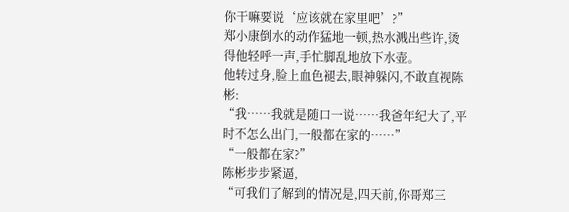你干嘛要说‘应该就在家里吧’?”
郑小康倒水的动作猛地一顿,热水溅出些许,烫得他轻呼一声,手忙脚乱地放下水壶。
他转过身,脸上血色褪去,眼神躲闪,不敢直视陈彬:
“我……我就是随口一说……我爸年纪大了,平时不怎么出门,一般都在家的……”
“一般都在家?”
陈彬步步紧逼,
“可我们了解到的情况是,四天前,你哥郑三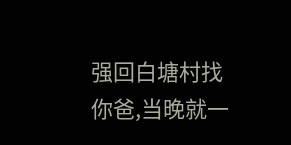强回白塘村找你爸,当晚就一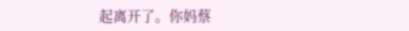起离开了。你妈蔡